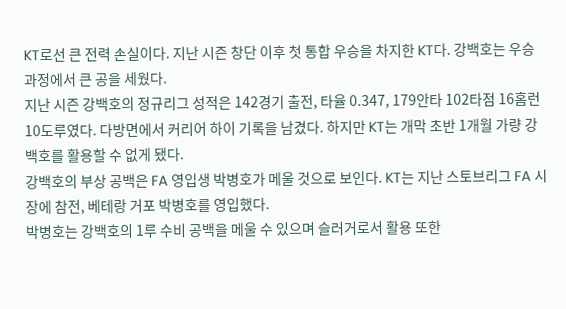KT로선 큰 전력 손실이다. 지난 시즌 창단 이후 첫 통합 우승을 차지한 KT다. 강백호는 우승 과정에서 큰 공을 세웠다.
지난 시즌 강백호의 정규리그 성적은 142경기 출전, 타율 0.347, 179안타 102타점 16홈런 10도루였다. 다방면에서 커리어 하이 기록을 남겼다. 하지만 KT는 개막 초반 1개월 가량 강백호를 활용할 수 없게 됐다.
강백호의 부상 공백은 FA 영입생 박병호가 메울 것으로 보인다. KT는 지난 스토브리그 FA 시장에 참전, 베테랑 거포 박병호를 영입했다.
박병호는 강백호의 1루 수비 공백을 메울 수 있으며 슬러거로서 활용 또한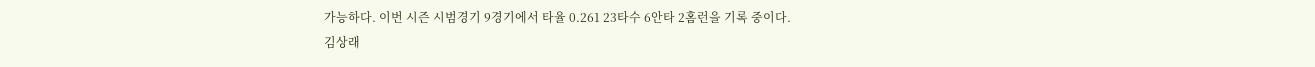가능하다. 이번 시즌 시범경기 9경기에서 타율 0.261 23타수 6안타 2홈런을 기록 중이다.
김상래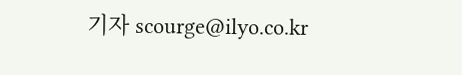기자 scourge@ilyo.co.kr